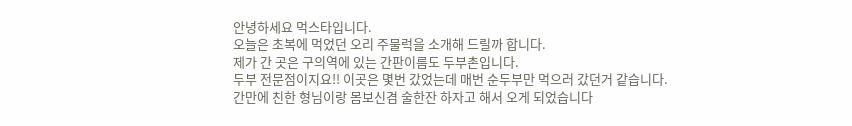안녕하세요 먹스타입니다.
오늘은 초복에 먹었던 오리 주물럭을 소개해 드릴까 합니다.
제가 간 곳은 구의역에 있는 간판이름도 두부촌입니다.
두부 전문점이지요!! 이곳은 몇번 갔었는데 매번 순두부만 먹으러 갔던거 같습니다.
간만에 친한 형님이랑 몸보신겸 술한잔 하자고 해서 오게 되었습니다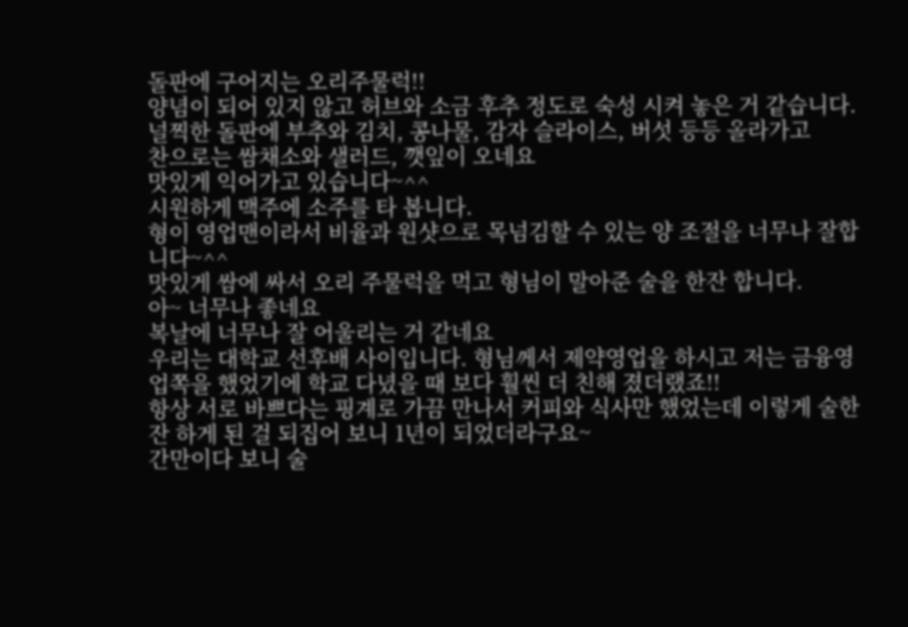돌판에 구어지는 오리주물럭!!
양념이 되어 있지 않고 허브와 소금 후추 정도로 숙성 시켜 놓은 거 같습니다.
널찍한 돌판에 부추와 김치, 콩나물, 감자 슬라이스, 버섯 등등 올라가고
찬으로는 쌈채소와 샐러드, 깻잎이 오네요
맛있게 익어가고 있습니다~^^
시원하게 맥주에 소주를 타 봅니다.
형이 영업맨이라서 비율과 원샷으로 목넘김할 수 있는 양 조절을 너무나 잘합니다~^^
맛있게 쌈에 싸서 오리 주물럭을 먹고 형님이 말아준 술을 한잔 합니다.
아~ 너무나 좋네요
복날에 너무나 잘 어울리는 거 같네요
우리는 대학교 선후배 사이입니다. 형님께서 제약영업을 하시고 저는 금융영업쪽을 했었기에 학교 다녔을 때 보다 훨씬 더 친해 졌더랬죠!!
항상 서로 바쁘다는 핑계로 가끔 만나서 커피와 식사만 했었는데 이렇게 술한잔 하게 된 걸 되집어 보니 1년이 되었더라구요~
간만이다 보니 술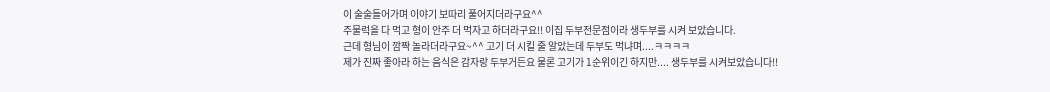이 술술들어가며 이야기 보따리 풀어지더라구요^^
주물럭을 다 먹고 형이 안주 더 먹자고 하더라구요!! 이집 두부전문점이라 생두부를 시켜 보았습니다.
근데 형님이 깜짝 놀라더라구요~^^ 고기 더 시킬 줄 알았는데 두부도 먹냐며....ㅋㅋㅋㅋ
제가 진짜 좋아라 하는 음식은 감자랑 두부거든요 물론 고기가 1순위이긴 하지만.... 생두부를 시켜보았습니다!!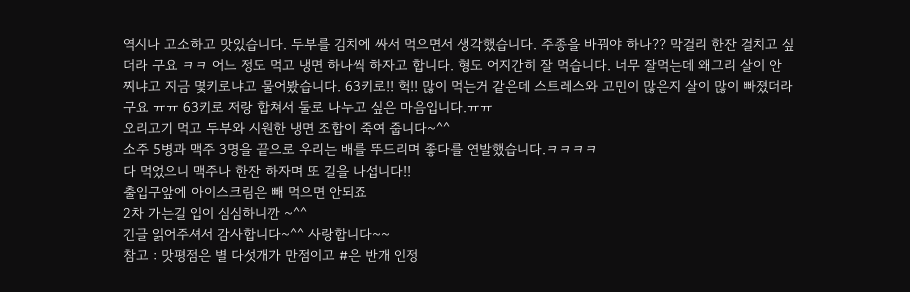역시나 고소하고 맛있습니다. 두부를 김치에 싸서 먹으면서 생각했습니다. 주종을 바꿔야 하나?? 막걸리 한잔 걸치고 싶더라 구요 ㅋㅋ 어느 정도 먹고 냉면 하나씩 하자고 합니다. 형도 어지간히 잘 먹습니다. 너무 잘먹는데 왜그리 살이 안 찌냐고 지금 몇키로냐고 물어봤습니다. 63키로!! 헉!! 많이 먹는거 같은데 스트레스와 고민이 많은지 살이 많이 빠졌더라구요 ㅠㅠ 63키로 저랑 합쳐서 둘로 나누고 싶은 마음입니다.ㅠㅠ
오리고기 먹고 두부와 시원한 냉면 조합이 죽여 줍니다~^^
소주 5병과 맥주 3명을 끝으로 우리는 배를 뚜드리며 좋다를 연발했습니다.ㅋㅋㅋㅋ
다 먹었으니 맥주나 한잔 하자며 또 길을 나섭니다!!
출입구앞에 아이스크림은 빼 먹으면 안되죠
2차 가는길 입이 심심하니깐 ~^^
긴글 읽어주셔서 감사합니다~^^ 사랑합니다~~
참고 : 맛평점은 별 다섯개가 만점이고 #은 반개 인정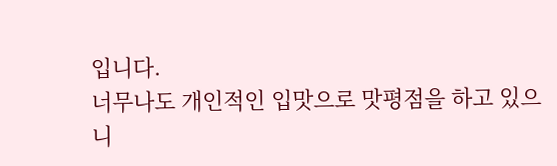입니다.
너무나도 개인적인 입맛으로 맛평점을 하고 있으니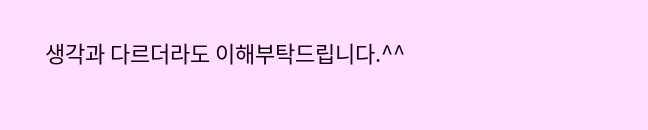생각과 다르더라도 이해부탁드립니다.^^